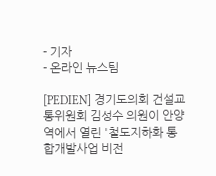- 기자
- 온라인 뉴스팀

[PEDIEN] 경기도의회 건설교통위원회 김성수 의원이 안양역에서 열린 '철도지하화 통합개발사업 비전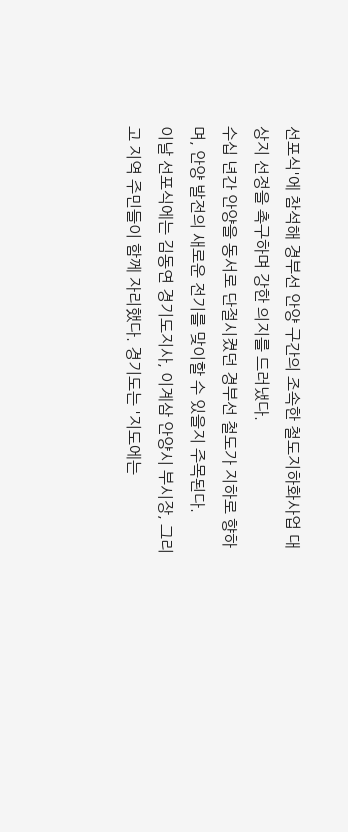선포식'에 참석해 경부선 안양 구간의 조속한 철도지하화사업 대상지 선정을 촉구하며 강한 의지를 드러냈다.
수십 년간 안양을 동서로 단절시켰던 경부선 철도가 지하로 향하며, 안양 발전의 새로운 전기를 맞이할 수 있을지 주목된다.
이날 선포식에는 김동연 경기도지사, 이계삼 안양시 부시장, 그리고 지역 주민들이 함께 자리했다. 경기도는 '지도에는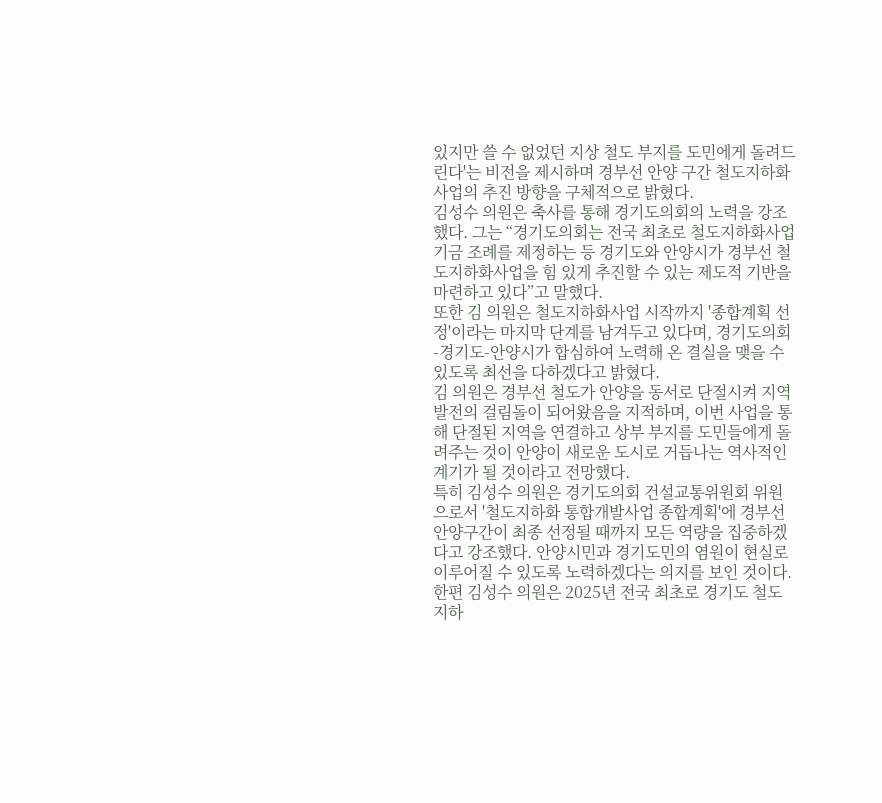있지만 쓸 수 없었던 지상 철도 부지를 도민에게 돌려드린다'는 비전을 제시하며 경부선 안양 구간 철도지하화 사업의 추진 방향을 구체적으로 밝혔다.
김성수 의원은 축사를 통해 경기도의회의 노력을 강조했다. 그는 “경기도의회는 전국 최초로 철도지하화사업기금 조례를 제정하는 등 경기도와 안양시가 경부선 철도지하화사업을 힘 있게 추진할 수 있는 제도적 기반을 마련하고 있다”고 말했다.
또한 김 의원은 철도지하화사업 시작까지 '종합계획 선정'이라는 마지막 단계를 남겨두고 있다며, 경기도의회-경기도-안양시가 합심하여 노력해 온 결실을 맺을 수 있도록 최선을 다하겠다고 밝혔다.
김 의원은 경부선 철도가 안양을 동서로 단절시켜 지역 발전의 걸림돌이 되어왔음을 지적하며, 이번 사업을 통해 단절된 지역을 연결하고 상부 부지를 도민들에게 돌려주는 것이 안양이 새로운 도시로 거듭나는 역사적인 계기가 될 것이라고 전망했다.
특히 김성수 의원은 경기도의회 건설교통위원회 위원으로서 '철도지하화 통합개발사업 종합계획'에 경부선 안양구간이 최종 선정될 때까지 모든 역량을 집중하겠다고 강조했다. 안양시민과 경기도민의 염원이 현실로 이루어질 수 있도록 노력하겠다는 의지를 보인 것이다.
한편 김성수 의원은 2025년 전국 최초로 경기도 철도지하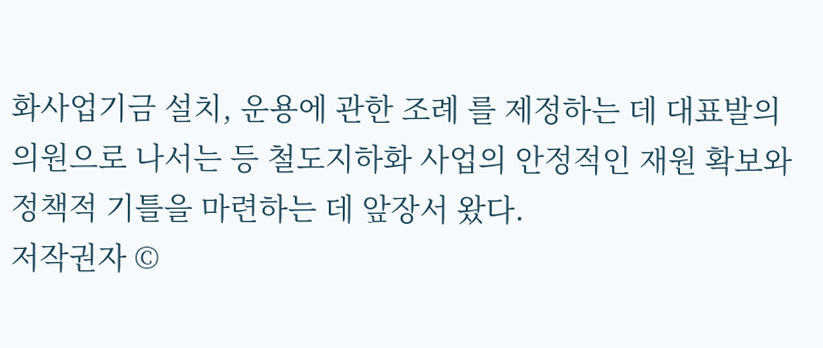화사업기금 설치, 운용에 관한 조례 를 제정하는 데 대표발의 의원으로 나서는 등 철도지하화 사업의 안정적인 재원 확보와 정책적 기틀을 마련하는 데 앞장서 왔다.
저작권자 ©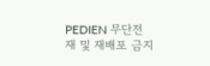PEDIEN 무단전재 및 재배포 금지